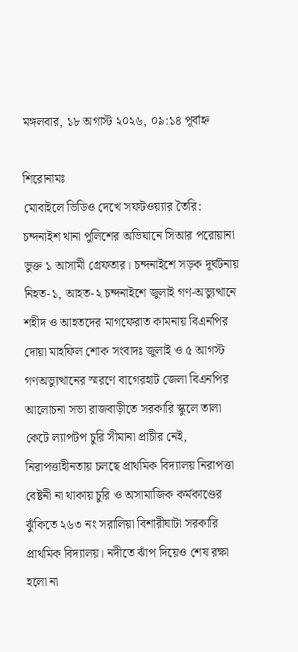মঙ্গলবার, ১৮ অগাস্ট ২০২৬, ০৯:১৪ পূর্বাহ্ন

শিরোনামঃ
মোবাইলে ভিডিও দেখে সফটওয়্যার তৈরি: চন্দনাইশ থানা পুলিশের অভিযানে সিআর পরোয়ানা ভুক্ত ১ আসামী গ্রেফতার। চন্দনাইশে সড়ক দূর্ঘটনায় নিহত-১, আহত-২ চন্দনাইশে জুলাই গণ-অভ্যুত্থানে শহীদ ও আহতদের মাগফেরাত কামনায় বিএনপির দোয়া মাহফিল শোক সংবাদঃ জুলাই ও ৫ আগস্ট গণঅভ্যুত্থানের স্মরণে বাগেরহাট জেলা বিএনপির আলোচনা সভা রাজবাড়ীতে সরকারি স্কুলে তালা কেটে ল্যাপটপ চুরি সীমানা প্রাচীর নেই, নিরাপত্তাহীনতায় চলছে প্রাথমিক বিদ্যালয় নিরাপত্তা বেষ্টনী না থাকায় চুরি ও অসামাজিক কর্মকাণ্ডের ঝুঁকিতে ২৬৩ নং সরালিয়া বিশারীঘাটা সরকারি প্রাথমিক বিদ্যালয়। নদীতে ঝাঁপ দিয়েও শেষ রক্ষা হলো না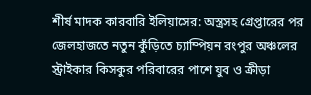শীর্ষ মাদক কারবারি ইলিয়াসের: অস্ত্রসহ গ্রেপ্তারের পর জেলহাজতে নতুন কুঁড়িতে চ্যাম্পিয়ন রংপুর অঞ্চলের স্ট্রাইকার কিসকুর পরিবারের পাশে যুব ও ক্রীড়া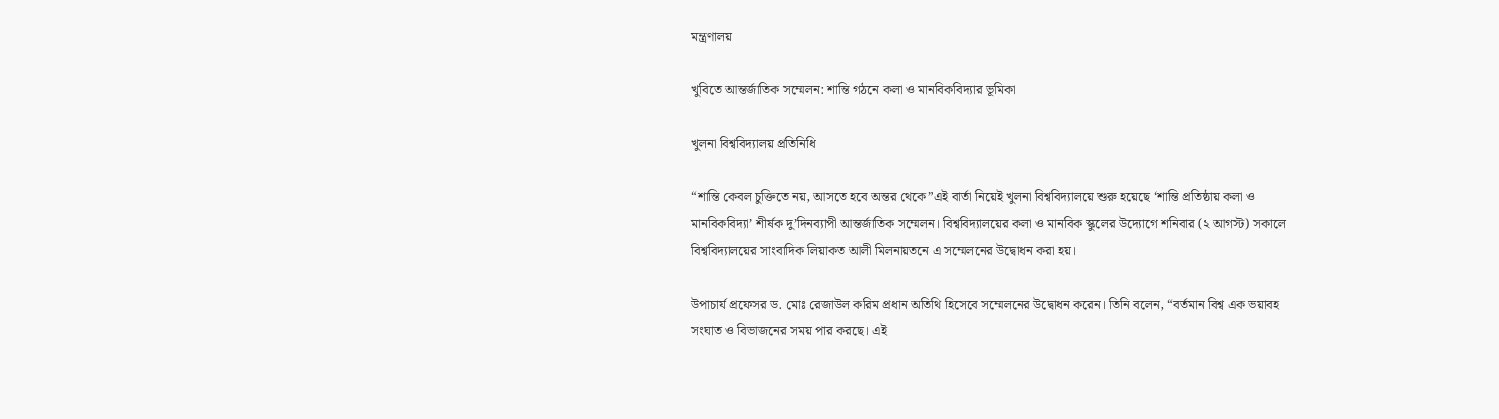মন্ত্রণালয়

খুবিতে আন্তর্জাতিক সম্মেলন: শান্তি গঠনে কলা ও মানবিকবিদ্যার ভূমিকা

খুলনা বিশ্ববিদ্যালয় প্রতিনিধি

“শান্তি কেবল চুক্তিতে নয়, আসতে হবে অন্তর থেকে”এই বার্তা নিয়েই খুলনা বিশ্ববিদ্যালয়ে শুরু হয়েছে ‘শান্তি প্রতিষ্ঠায় কলা ও মানবিকবিদ্যা’ শীর্ষক দু’দিনব্যাপী আন্তর্জাতিক সম্মেলন। বিশ্ববিদ্যালয়ের কলা ও মানবিক স্কুলের উদ্যোগে শনিবার (২ আগস্ট) সকালে বিশ্ববিদ্যালয়ের সাংবাদিক লিয়াকত আলী মিলনায়তনে এ সম্মেলনের উদ্বোধন করা হয়।

উপাচার্য প্রফেসর ড. মোঃ রেজাউল করিম প্রধান অতিথি হিসেবে সম্মেলনের উদ্বোধন করেন। তিনি বলেন, “বর্তমান বিশ্ব এক ভয়াবহ সংঘাত ও বিভাজনের সময় পার করছে। এই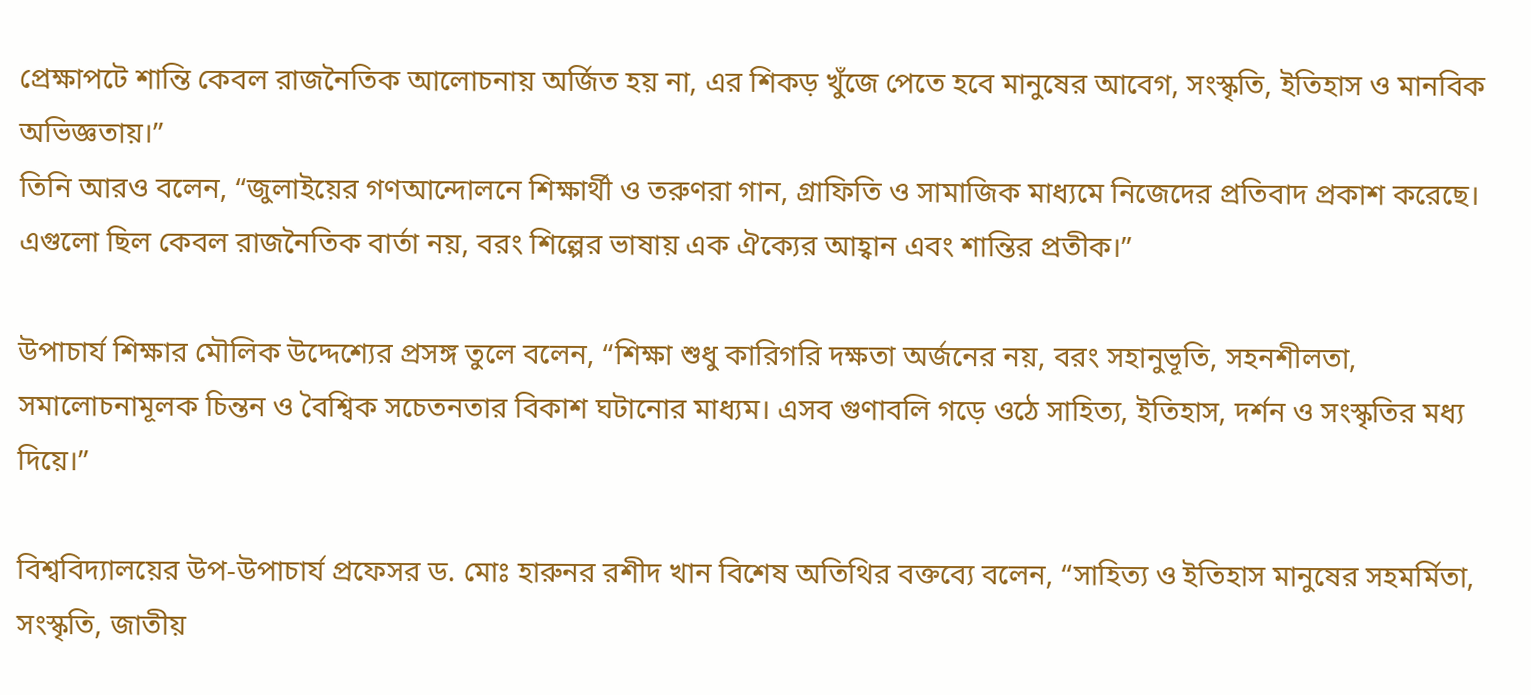প্রেক্ষাপটে শান্তি কেবল রাজনৈতিক আলোচনায় অর্জিত হয় না, এর শিকড় খুঁজে পেতে হবে মানুষের আবেগ, সংস্কৃতি, ইতিহাস ও মানবিক অভিজ্ঞতায়।”
তিনি আরও বলেন, “জুলাইয়ের গণআন্দোলনে শিক্ষার্থী ও তরুণরা গান, গ্রাফিতি ও সামাজিক মাধ্যমে নিজেদের প্রতিবাদ প্রকাশ করেছে। এগুলো ছিল কেবল রাজনৈতিক বার্তা নয়, বরং শিল্পের ভাষায় এক ঐক্যের আহ্বান এবং শান্তির প্রতীক।”

উপাচার্য শিক্ষার মৌলিক উদ্দেশ্যের প্রসঙ্গ তুলে বলেন, “শিক্ষা শুধু কারিগরি দক্ষতা অর্জনের নয়, বরং সহানুভূতি, সহনশীলতা, সমালোচনামূলক চিন্তন ও বৈশ্বিক সচেতনতার বিকাশ ঘটানোর মাধ্যম। এসব গুণাবলি গড়ে ওঠে সাহিত্য, ইতিহাস, দর্শন ও সংস্কৃতির মধ্য দিয়ে।”

বিশ্ববিদ্যালয়ের উপ-উপাচার্য প্রফেসর ড. মোঃ হারুনর রশীদ খান বিশেষ অতিথির বক্তব্যে বলেন, “সাহিত্য ও ইতিহাস মানুষের সহমর্মিতা, সংস্কৃতি, জাতীয়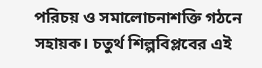পরিচয় ও সমালোচনাশক্তি গঠনে সহায়ক। চতুর্থ শিল্পবিপ্লবের এই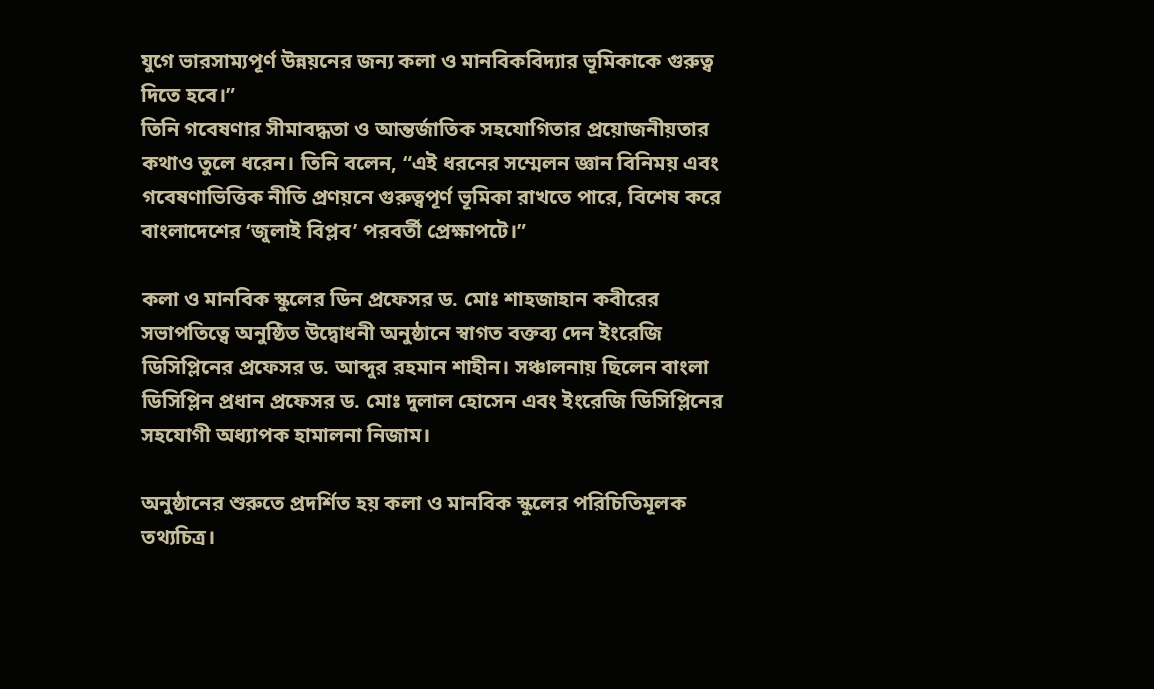যুগে ভারসাম্যপূর্ণ উন্নয়নের জন্য কলা ও মানবিকবিদ্যার ভূমিকাকে গুরুত্ব দিতে হবে।”
তিনি গবেষণার সীমাবদ্ধতা ও আন্তর্জাতিক সহযোগিতার প্রয়োজনীয়তার কথাও তুলে ধরেন। তিনি বলেন, “এই ধরনের সম্মেলন জ্ঞান বিনিময় এবং গবেষণাভিত্তিক নীতি প্রণয়নে গুরুত্বপূর্ণ ভূমিকা রাখতে পারে, বিশেষ করে বাংলাদেশের ‘জুলাই বিপ্লব’ পরবর্তী প্রেক্ষাপটে।”

কলা ও মানবিক স্কুলের ডিন প্রফেসর ড. মোঃ শাহজাহান কবীরের সভাপতিত্বে অনুষ্ঠিত উদ্বোধনী অনুষ্ঠানে স্বাগত বক্তব্য দেন ইংরেজি ডিসিপ্লিনের প্রফেসর ড. আব্দুর রহমান শাহীন। সঞ্চালনায় ছিলেন বাংলা ডিসিপ্লিন প্রধান প্রফেসর ড. মোঃ দুলাল হোসেন এবং ইংরেজি ডিসিপ্লিনের সহযোগী অধ্যাপক হামালনা নিজাম।

অনুষ্ঠানের শুরুতে প্রদর্শিত হয় কলা ও মানবিক স্কুলের পরিচিতিমূলক তথ্যচিত্র।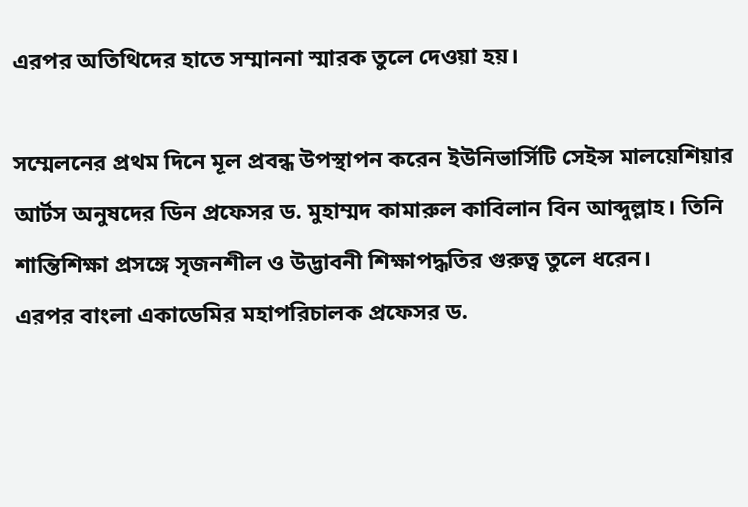এরপর অতিথিদের হাতে সম্মাননা স্মারক তুলে দেওয়া হয়।

সম্মেলনের প্রথম দিনে মূল প্রবন্ধ উপস্থাপন করেন ইউনিভার্সিটি সেইন্স মালয়েশিয়ার আর্টস অনুষদের ডিন প্রফেসর ড. মুহাম্মদ কামারুল কাবিলান বিন আব্দুল্লাহ। তিনি শান্তিশিক্ষা প্রসঙ্গে সৃজনশীল ও উদ্ভাবনী শিক্ষাপদ্ধতির গুরুত্ব তুলে ধরেন।
এরপর বাংলা একাডেমির মহাপরিচালক প্রফেসর ড.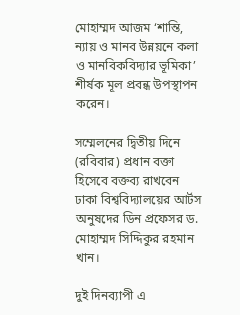মোহাম্মদ আজম ‘শান্তি, ন্যায় ও মানব উন্নয়নে কলা ও মানবিকবিদ্যার ভূমিকা’ শীর্ষক মূল প্রবন্ধ উপস্থাপন করেন।

সম্মেলনের দ্বিতীয় দিনে (রবিবার) প্রধান বক্তা হিসেবে বক্তব্য রাখবেন ঢাকা বিশ্ববিদ্যালয়ের আর্টস অনুষদের ডিন প্রফেসর ড. মোহাম্মদ সিদ্দিকুর রহমান খান।

দুই দিনব্যাপী এ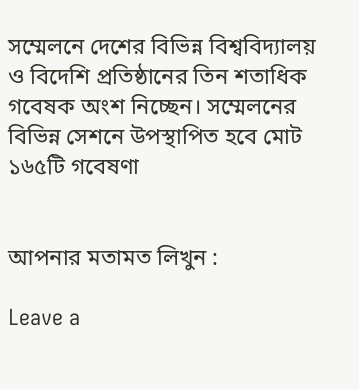সম্মেলনে দেশের বিভিন্ন বিশ্ববিদ্যালয় ও বিদেশি প্রতিষ্ঠানের তিন শতাধিক গবেষক অংশ নিচ্ছেন। সম্মেলনের বিভিন্ন সেশনে উপস্থাপিত হবে মোট ১৬৫টি গবেষণা


আপনার মতামত লিখুন :

Leave a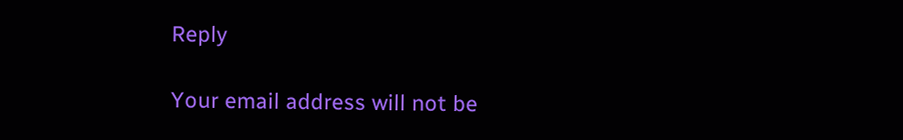Reply

Your email address will not be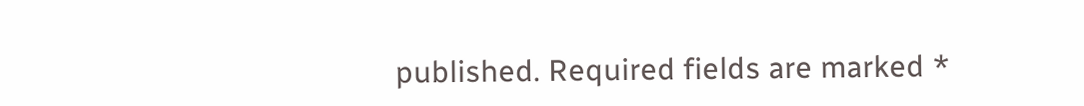published. Required fields are marked *